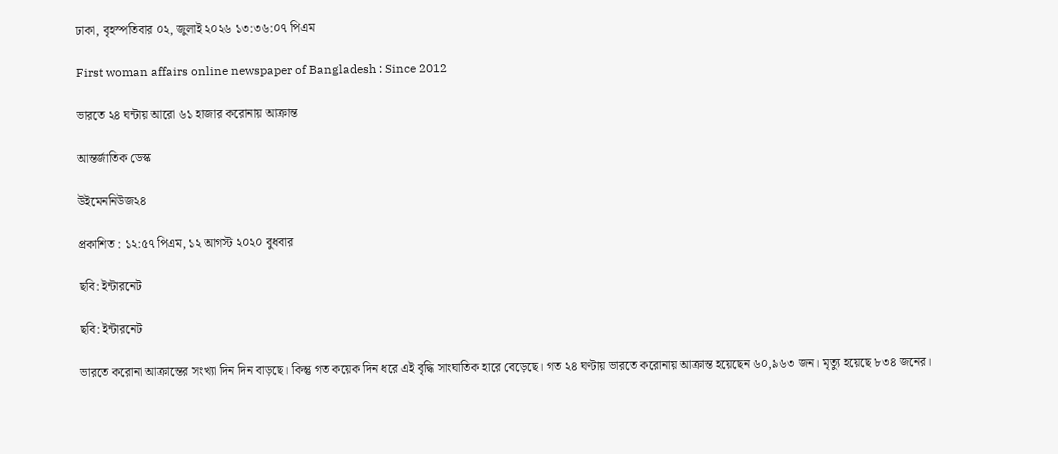ঢাকা, বৃহস্পতিবার ০২, জুলাই ২০২৬ ১৩:৩৬:০৭ পিএম

First woman affairs online newspaper of Bangladesh : Since 2012

ভারতে ২৪ ঘন্টায় আরো ৬১ হাজার করোনায় আক্রান্ত

আন্তর্জাতিক ডেস্ক

উইমেননিউজ২৪

প্রকাশিত : ১২:৫৭ পিএম, ১২ আগস্ট ২০২০ বুধবার

ছবি: ইন্টারনেট

ছবি: ইন্টারনেট

ভারতে করোনা আক্রান্তের সংখ্যা দিন দিন বাড়ছে। কিন্তু গত কয়েক দিন ধরে এই বৃদ্ধি সাংঘাতিক হারে বেড়েছে। গত ২৪ ঘণ্টায় ভারতে করোনায় আক্রান্ত হয়েছেন ৬০,৯৬৩ জন। মৃত্যু হয়েছে ৮৩৪ জনের।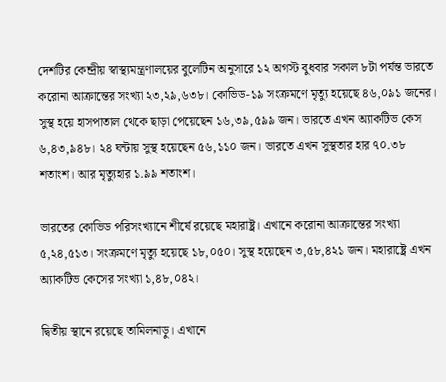দেশটির কেন্দ্রীয় স্বাস্থ্যমন্ত্রণালয়ের বুলেটিন অনুসারে ১২ অগস্ট বুধবার সকাল ৮টা পর্যন্ত ভারতে করোনা আক্রান্তের সংখ্যা ২৩,২৯,৬৩৮। কোভিড-১৯ সংক্রমণে মৃত্যু হয়েছে ৪৬,০৯১ জনের। সুস্থ হয়ে হাসপাতাল থেকে ছাড়া পেয়েছেন ১৬,৩৯,৫৯৯ জন। ভারতে এখন অ্যাকটিভ কেস ৬,৪৩,৯৪৮। ২৪ ঘন্টায় সুস্থ হয়েছেন ৫৬,১১০ জন। ভারতে এখন সুস্থতার হার ৭০.৩৮ শতাংশ। আর মৃত্যুহার ১.৯৯ শতাংশ।

ভারতের কোভিড পরিসংখ্যানে শীর্ষে রয়েছে মহারাষ্ট্র। এখানে করোনা আক্রান্তের সংখ্যা ৫,২৪,৫১৩। সংক্রমণে মৃত্যু হয়েছে ১৮,০৫০। সুস্থ হয়েছেন ৩,৫৮,৪২১ জন। মহারাষ্ট্রে এখন অ্যাকটিভ কেসের সংখ্যা ১,৪৮,০৪২।

দ্বিতীয় স্থানে রয়েছে তামিলনাড়ু। এখানে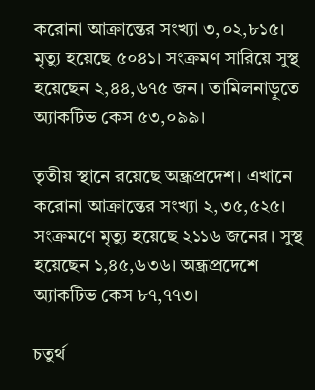করোনা আক্রান্তের সংখ্যা ৩,০২,৮১৫। মৃত্যু হয়েছে ৫০৪১। সংক্রমণ সারিয়ে সুস্থ হয়েছেন ২,৪৪,৬৭৫ জন। তামিলনাড়ুতে অ্যাকটিভ কেস ৫৩,০৯৯।

তৃতীয় স্থানে রয়েছে অন্ধ্রপ্রদেশ। এখানে করোনা আক্রান্তের সংখ্যা ২,৩৫,৫২৫। সংক্রমণে মৃত্যু হয়েছে ২১১৬ জনের। সুস্থ হয়েছেন ১,৪৫,৬৩৬। অন্ধ্রপ্রদেশে অ্যাকটিভ কেস ৮৭,৭৭৩।

চতুর্থ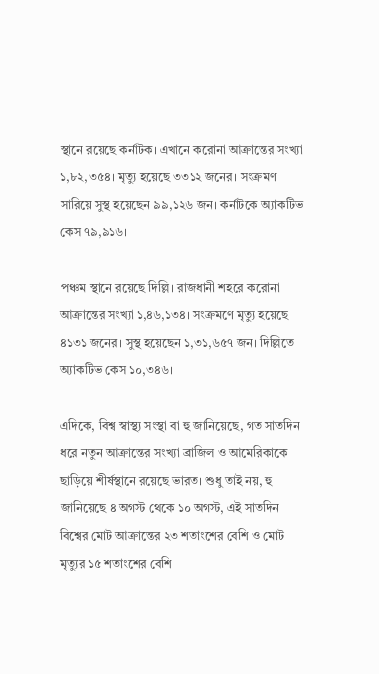স্থানে রয়েছে কর্নাটক। এখানে করোনা আক্রান্তের সংখ্যা ১,৮২,৩৫৪। মৃত্যু হয়েছে ৩৩১২ জনের। সংক্রমণ সারিয়ে সুস্থ হয়েছেন ৯৯,১২৬ জন। কর্নাটকে অ্যাকটিভ কেস ৭৯,৯১৬।

পঞ্চম স্থানে রয়েছে দিল্লি। রাজধানী শহরে করোনা আক্রান্তের সংখ্যা ১,৪৬,১৩৪। সংক্রমণে মৃত্যু হয়েছে ৪১৩১ জনের। সুস্থ হয়েছেন ১,৩১,৬৫৭ জন। দিল্লিতে অ্যাকটিভ কেস ১০,৩৪৬।

এদিকে, বিশ্ব স্বাস্থ্য সংস্থা বা হু জানিয়েছে, গত সাতদিন ধরে নতুন আক্রান্তের সংখ্যা ব্রাজিল ও আমেরিকাকে ছাড়িয়ে শীর্ষস্থানে রয়েছে ভারত। শুধু তাই নয়, হু জানিয়েছে ৪ অগস্ট থেকে ১০ অগস্ট, এই সাতদিন বিশ্বের মোট আক্রান্তের ২৩ শতাংশের বেশি ও মোট মৃত্যুর ১৫ শতাংশের বেশি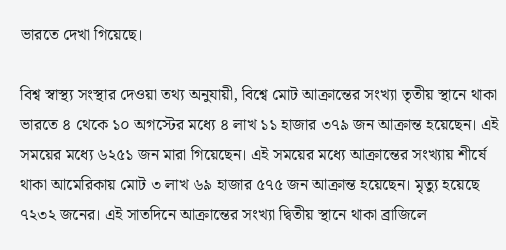ভারতে দেখা গিয়েছে।

বিশ্ব স্বাস্থ্য সংস্থার দেওয়া তথ্য অনুযায়ী, বিশ্বে মোট আক্রান্তের সংখ্যা তৃতীয় স্থানে থাকা ভারতে ৪ থেকে ১০ অগস্টের মধ্যে ৪ লাখ ১১ হাজার ৩৭৯ জন আক্রান্ত হয়েছেন। এই সময়ের মধ্যে ৬২৫১ জন মারা গিয়েছেন। এই সময়ের মধ্যে আক্রান্তের সংখ্যায় শীর্ষে থাকা আমেরিকায় মোট ৩ লাখ ৬৯ হাজার ৫৭৫ জন আক্রান্ত হয়েছেন। মৃত্যু হয়েছে ৭২৩২ জনের। এই সাতদিনে আক্রান্তের সংখ্যা দ্বিতীয় স্থানে থাকা ব্রাজিলে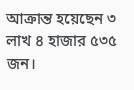আক্রান্ত হয়েছেন ৩ লাখ ৪ হাজার ৫৩৫ জন।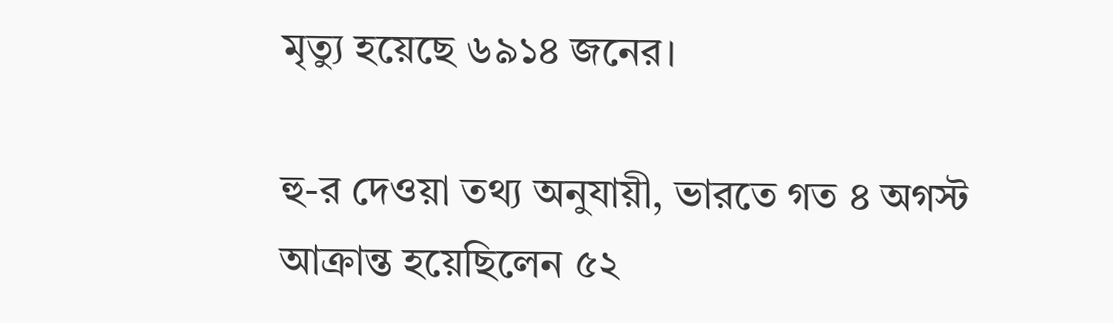মৃত্যু হয়েছে ৬৯১৪ জনের।

হু-র দেওয়া তথ্য অনুযায়ী, ভারতে গত ৪ অগস্ট আক্রান্ত হয়েছিলেন ৫২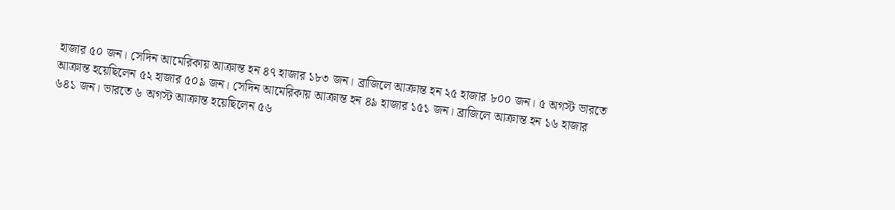হাজার ৫০ জন। সেদিন আমেরিকায় আক্রান্ত হন ৪৭ হাজার ১৮৩ জন। ব্রাজিলে আক্রান্ত হন ২৫ হাজার ৮০০ জন। ৫ অগস্ট ভারতে আক্রান্ত হয়েছিলেন ৫২ হাজার ৫০৯ জন। সেদিন আমেরিকায় আক্রান্ত হন ৪৯ হাজার ১৫১ জন। ব্রাজিলে আক্রান্ত হন ১৬ হাজার ৬৪১ জন। ভারতে ৬ অগস্ট আক্রান্ত হয়েছিলেন ৫৬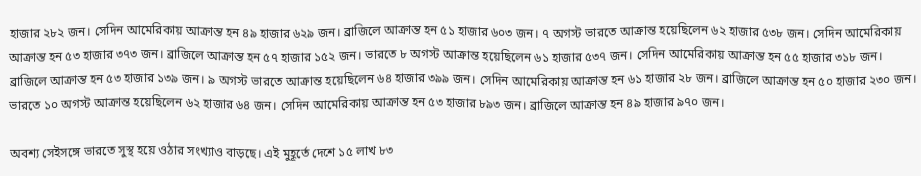হাজার ২৮২ জন। সেদিন আমেরিকায় আক্রান্ত হন ৪৯ হাজার ৬২৯ জন। ব্রাজিলে আক্রান্ত হন ৫১ হাজার ৬০৩ জন। ৭ অগস্ট ভারতে আক্রান্ত হয়েছিলেন ৬২ হাজার ৫৩৮ জন। সেদিন আমেরিকায় আক্রান্ত হন ৫৩ হাজার ৩৭৩ জন। ব্রাজিলে আক্রান্ত হন ৫৭ হাজার ১৫২ জন। ভারতে ৮ অগস্ট আক্রান্ত হয়েছিলেন ৬১ হাজার ৫৩৭ জন। সেদিন আমেরিকায় আক্রান্ত হন ৫৫ হাজার ৩১৮ জন। ব্রাজিলে আক্রান্ত হন ৫৩ হাজার ১৩৯ জন। ৯ অগস্ট ভারতে আক্রান্ত হয়েছিলেন ৬৪ হাজার ৩৯৯ জন। সেদিন আমেরিকায় আক্রান্ত হন ৬১ হাজার ২৮ জন। ব্রাজিলে আক্রান্ত হন ৫০ হাজার ২৩০ জন। ভারতে ১০ অগস্ট আক্রান্ত হয়েছিলেন ৬২ হাজার ৬৪ জন। সেদিন আমেরিকায় আক্রান্ত হন ৫৩ হাজার ৮৯৩ জন। ব্রাজিলে আক্রান্ত হন ৪৯ হাজার ৯৭০ জন।

অবশ্য সেইসঙ্গে ভারতে সুস্থ হয়ে ওঠার সংখ্যাও বাড়ছে। এই মুহূর্তে দেশে ১৫ লাখ ৮৩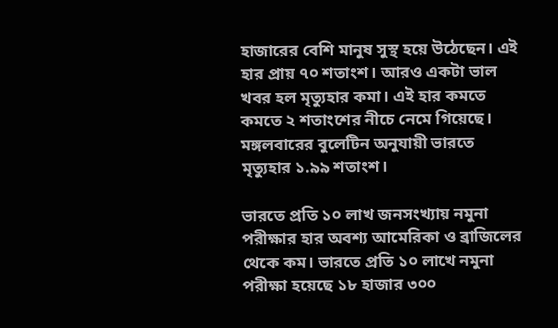হাজারের বেশি মানুষ সুস্থ হয়ে উঠেছেন। এই হার প্রায় ৭০ শতাংশ। আরও একটা ভাল খবর হল মৃত্যুহার কমা। এই হার কমতে কমতে ২ শতাংশের নীচে নেমে গিয়েছে। মঙ্গলবারের বুলেটিন অনুযায়ী ভারতে মৃত্যুহার ১.৯৯ শতাংশ।

ভারতে প্রতি ১০ লাখ জনসংখ্যায় নমুনা পরীক্ষার হার অবশ্য আমেরিকা ও ব্রাজিলের থেকে কম। ভারতে প্রতি ১০ লাখে নমুনা পরীক্ষা হয়েছে ১৮ হাজার ৩০০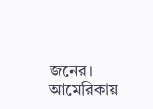জনের। আমেরিকায়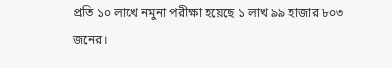প্রতি ১০ লাখে নমুনা পরীক্ষা হয়েছে ১ লাখ ৯৯ হাজার ৮০৩ জনের।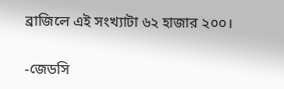ব্রাজিলে এই সংখ্যাটা ৬২ হাজার ২০০।

-জেডসি